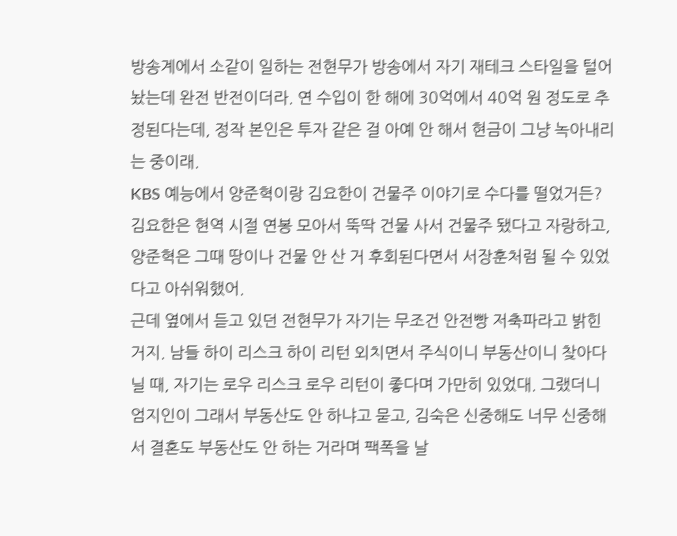방송계에서 소같이 일하는 전현무가 방송에서 자기 재테크 스타일을 털어놨는데 완전 반전이더라. 연 수입이 한 해에 30억에서 40억 원 정도로 추정된다는데, 정작 본인은 투자 같은 걸 아예 안 해서 현금이 그냥 녹아내리는 중이래.
KBS 예능에서 양준혁이랑 김요한이 건물주 이야기로 수다를 떨었거든? 김요한은 현역 시절 연봉 모아서 뚝딱 건물 사서 건물주 됐다고 자랑하고, 양준혁은 그때 땅이나 건물 안 산 거 후회된다면서 서장훈처럼 될 수 있었다고 아쉬워했어.
근데 옆에서 듣고 있던 전현무가 자기는 무조건 안전빵 저축파라고 밝힌 거지. 남들 하이 리스크 하이 리턴 외치면서 주식이니 부동산이니 찾아다닐 때, 자기는 로우 리스크 로우 리턴이 좋다며 가만히 있었대. 그랬더니 엄지인이 그래서 부동산도 안 하냐고 묻고, 김숙은 신중해도 너무 신중해서 결혼도 부동산도 안 하는 거라며 팩폭을 날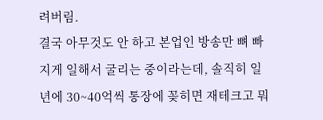려버림.
결국 아무것도 안 하고 본업인 방송만 뼈 빠지게 일해서 굴리는 중이라는데, 솔직히 일년에 30~40억씩 통장에 꽂히면 재테크고 뭐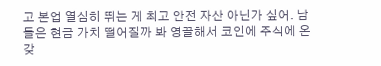고 본업 열심히 뛰는 게 최고 안전 자산 아닌가 싶어. 남들은 현금 가치 떨어질까 봐 영끌해서 코인에 주식에 온갖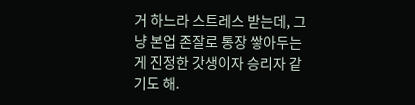거 하느라 스트레스 받는데, 그냥 본업 존잘로 통장 쌓아두는 게 진정한 갓생이자 승리자 같기도 해.